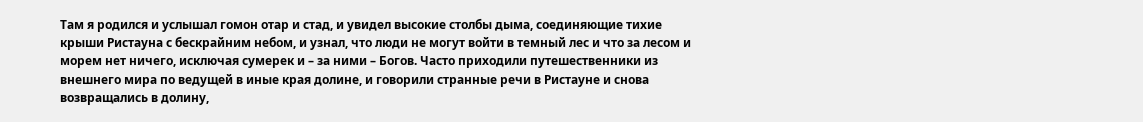Там я родился и услышал гомон отар и стад, и увидел высокие столбы дыма, соединяющие тихие крыши Ристауна с бескрайним небом, и узнал, что люди не могут войти в темный лес и что за лесом и морем нет ничего, исключая сумерек и – за ними – Богов. Часто приходили путешественники из внешнего мира по ведущей в иные края долине, и говорили странные речи в Ристауне и снова возвращались в долину,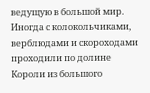ведущую в большой мир. Иногда с колокольчиками, верблюдами и скороходами проходили по долине Короли из большого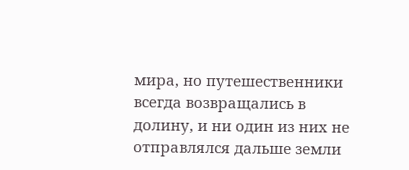мира, но путешественники всегда возвращались в долину, и ни один из них не отправлялся дальше земли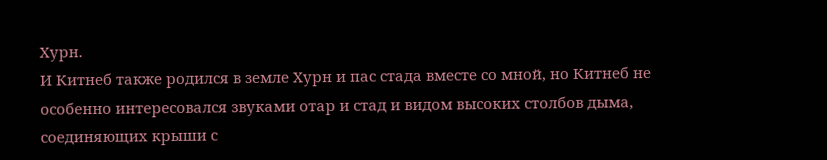Хурн.
И Китнеб также родился в земле Хурн и пас стада вместе со мной, но Китнеб не особенно интересовался звуками отар и стад и видом высоких столбов дыма, соединяющих крыши с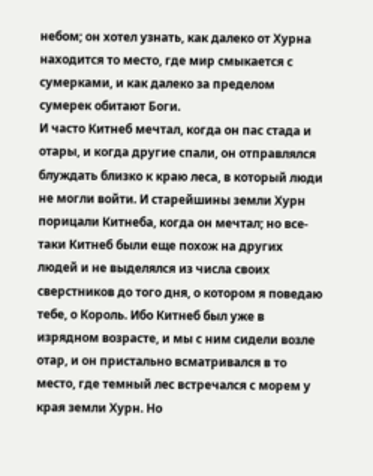небом; он хотел узнать, как далеко от Хурна находится то место, где мир смыкается с сумерками, и как далеко за пределом сумерек обитают Боги.
И часто Китнеб мечтал, когда он пас стада и отары, и когда другие спали, он отправлялся блуждать близко к краю леса, в который люди не могли войти. И старейшины земли Хурн порицали Китнеба, когда он мечтал; но все-таки Китнеб были еще похож на других людей и не выделялся из числа своих сверстников до того дня, о котором я поведаю тебе, о Король. Ибо Китнеб был уже в изрядном возрасте, и мы с ним сидели возле отар, и он пристально всматривался в то место, где темный лес встречался с морем у края земли Хурн. Но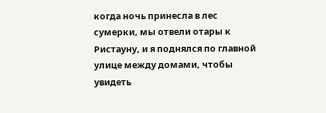когда ночь принесла в лес сумерки, мы отвели отары к Ристауну, и я поднялся по главной улице между домами, чтобы увидеть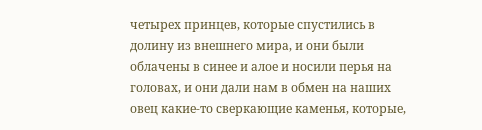четырех принцев, которые спустились в долину из внешнего мира, и они были облачены в синее и алое и носили перья на головах, и они дали нам в обмен на наших овец какие-то сверкающие каменья, которые,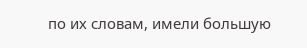по их словам, имели большую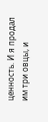ценность. И я продал им три овцы, и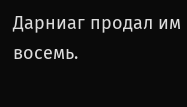Дарниаг продал им восемь.